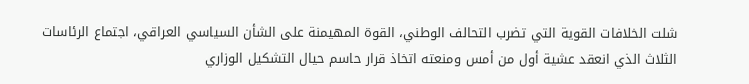شلت الخلافات القوية التي تضرب التحالف الوطني، القوة المهيمنة على الشأن السياسي العراقي، اجتماع الرئاسات الثلاث الذي انعقد عشية أول من أمس ومنعته اتخاذ قرار حاسم حيال التشكيل الوزاري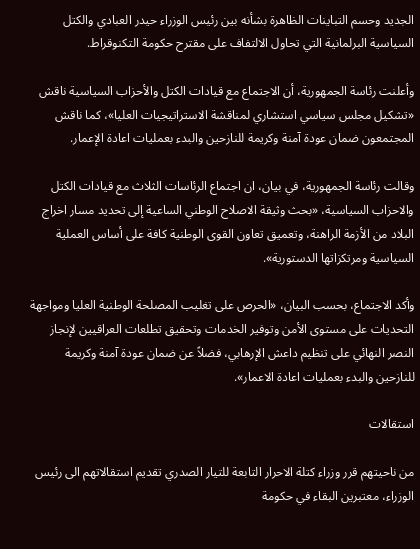الجديد وحسم التباينات الظاهرة بشأنه بين رئيس الوزراء حيدر العبادي والكتل السياسية البرلمانية التي تحاول الالتفاف على مقترح حكومة التكنوقراط.

وأعلنت رئاسة الجمهورية، أن الاجتماع مع قيادات الكتل والأحزاب السياسية ناقش «تشكيل مجلس سياسي استشاري لمناقشة الاستراتيجيات العليا»، كما ناقش المجتمعون ضمان عودة آمنة وكريمة للنازحين والبدء بعمليات اعادة الإعمار.

وقالت رئاسة الجمهورية، في بيان، ان اجتماع الرئاسات الثلاث مع قيادات الكتل والاحزاب السياسية، «بحث وثيقة الاصلاح الوطني الساعية إلى تحديد مسار اخراج البلاد من الأزمة الراهنة، وتعميق تعاون القوى الوطنية كافة على أساس العملية السياسية ومرتكزاتها الدستورية».

وأكد الاجتماع، بحسب البيان، «الحرص على تغليب المصلحة الوطنية العليا ومواجهة التحديات على مستوى الأمن وتوفير الخدمات وتحقيق تطلعات العراقيين لإنجاز النصر النهائي على تنظيم داعش الإرهابي، فضلاً عن ضمان عودة آمنة وكريمة للنازحين والبدء بعمليات اعادة الاعمار».

استقالات

من ناحيتهم قرر وزراء كتلة الاحرار التابعة للتيار الصدري تقديم استقالاتهم الى رئيس الوزراء، معتبرين البقاء في حكومة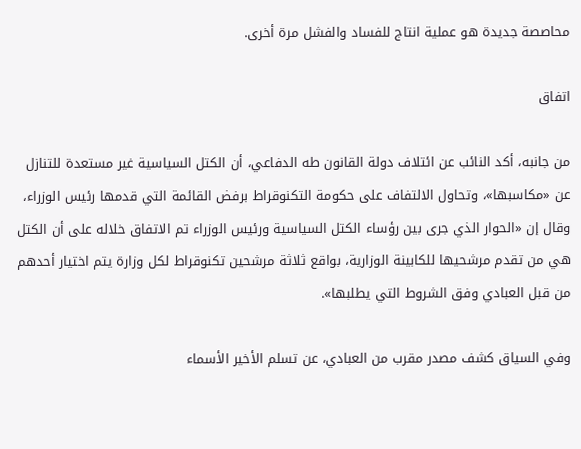محاصصة جديدة هو عملية انتاج للفساد والفشل مرة أخرى.

اتفاق

من جانبه، أكد النائب عن ائتلاف دولة القانون طه الدفاعي، أن الكتل السياسية غير مستعدة للتنازل عن «مكاسبها»، وتحاول الالتفاف على حكومة التكنوقراط برفض القائمة التي قدمها رئيس الوزراء، وقال إن «الحوار الذي جرى بين رؤساء الكتل السياسية ورئيس الوزراء تم الاتفاق خلاله على أن الكتل هي من تقدم مرشحيها للكابينة الوزارية، بواقع ثلاثة مرشحين تكنوقراط لكل وزارة يتم اختيار أحدهم من قبل العبادي وفق الشروط التي يطلبها».

وفي السياق كشف مصدر مقرب من العبادي، عن تسلم الأخير الأسماء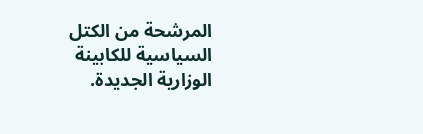المرشحة من الكتل السياسية للكابينة الوزارية الجديدة.